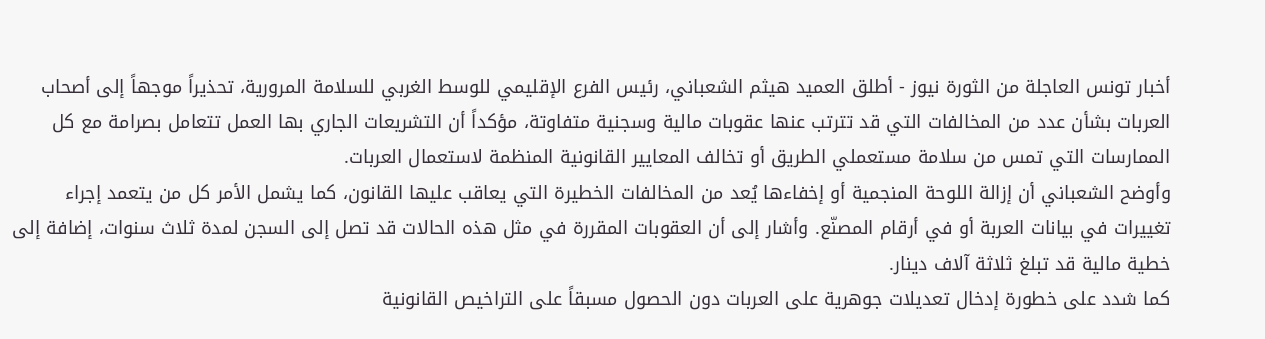أخبار تونس العاجلة من الثورة نيوز - أطلق العميد هيثم الشعباني، رئيس الفرع الإقليمي للوسط الغربي للسلامة المرورية، تحذيراً موجهاً إلى أصحاب العربات بشأن عدد من المخالفات التي قد تترتب عنها عقوبات مالية وسجنية متفاوتة، مؤكداً أن التشريعات الجاري بها العمل تتعامل بصرامة مع كل الممارسات التي تمس من سلامة مستعملي الطريق أو تخالف المعايير القانونية المنظمة لاستعمال العربات.
وأوضح الشعباني أن إزالة اللوحة المنجمية أو إخفاءها يُعد من المخالفات الخطيرة التي يعاقب عليها القانون، كما يشمل الأمر كل من يتعمد إجراء تغييرات في بيانات العربة أو في أرقام المصنّع. وأشار إلى أن العقوبات المقررة في مثل هذه الحالات قد تصل إلى السجن لمدة ثلاث سنوات، إضافة إلى خطية مالية قد تبلغ ثلاثة آلاف دينار.
كما شدد على خطورة إدخال تعديلات جوهرية على العربات دون الحصول مسبقاً على التراخيص القانونية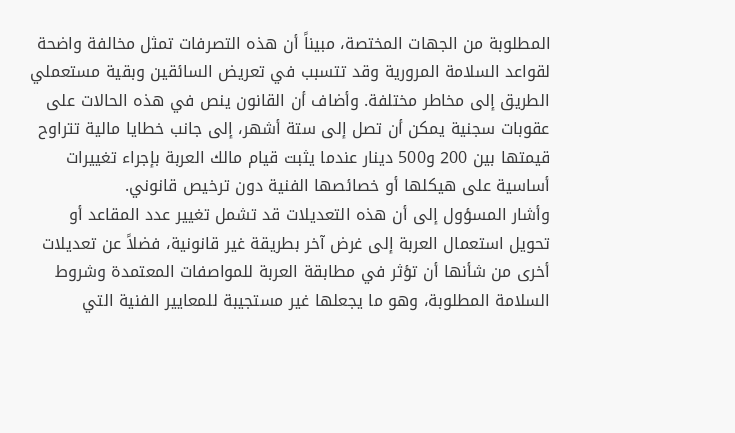المطلوبة من الجهات المختصة، مبيناً أن هذه التصرفات تمثل مخالفة واضحة لقواعد السلامة المرورية وقد تتسبب في تعريض السائقين وبقية مستعملي الطريق إلى مخاطر مختلفة. وأضاف أن القانون ينص في هذه الحالات على عقوبات سجنية يمكن أن تصل إلى ستة أشهر، إلى جانب خطايا مالية تتراوح قيمتها بين 200 و500 دينار عندما يثبت قيام مالك العربة بإجراء تغييرات أساسية على هيكلها أو خصائصها الفنية دون ترخيص قانوني.
وأشار المسؤول إلى أن هذه التعديلات قد تشمل تغيير عدد المقاعد أو تحويل استعمال العربة إلى غرض آخر بطريقة غير قانونية، فضلاً عن تعديلات أخرى من شأنها أن تؤثر في مطابقة العربة للمواصفات المعتمدة وشروط السلامة المطلوبة، وهو ما يجعلها غير مستجيبة للمعايير الفنية التي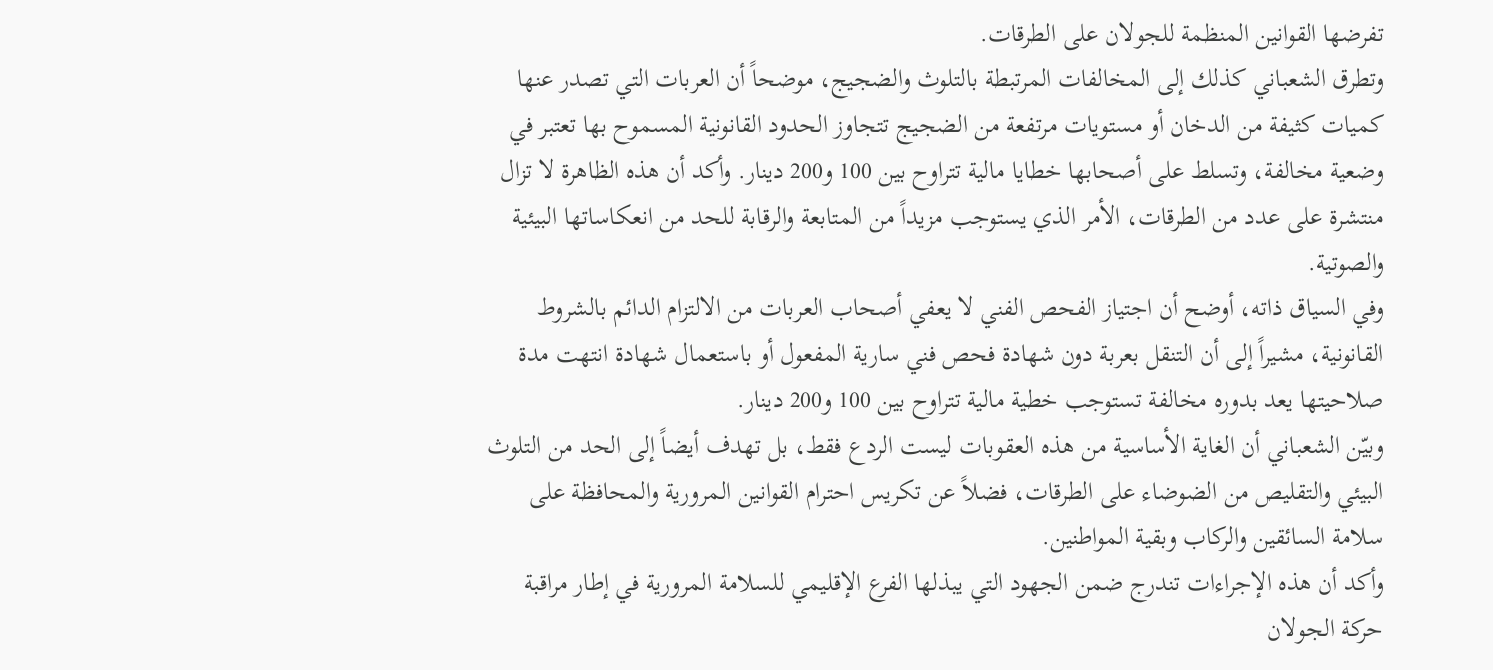تفرضها القوانين المنظمة للجولان على الطرقات.
وتطرق الشعباني كذلك إلى المخالفات المرتبطة بالتلوث والضجيج، موضحاً أن العربات التي تصدر عنها كميات كثيفة من الدخان أو مستويات مرتفعة من الضجيج تتجاوز الحدود القانونية المسموح بها تعتبر في وضعية مخالفة، وتسلط على أصحابها خطايا مالية تتراوح بين 100 و200 دينار. وأكد أن هذه الظاهرة لا تزال منتشرة على عدد من الطرقات، الأمر الذي يستوجب مزيداً من المتابعة والرقابة للحد من انعكاساتها البيئية والصوتية.
وفي السياق ذاته، أوضح أن اجتياز الفحص الفني لا يعفي أصحاب العربات من الالتزام الدائم بالشروط القانونية، مشيراً إلى أن التنقل بعربة دون شهادة فحص فني سارية المفعول أو باستعمال شهادة انتهت مدة صلاحيتها يعد بدوره مخالفة تستوجب خطية مالية تتراوح بين 100 و200 دينار.
وبيّن الشعباني أن الغاية الأساسية من هذه العقوبات ليست الردع فقط، بل تهدف أيضاً إلى الحد من التلوث البيئي والتقليص من الضوضاء على الطرقات، فضلاً عن تكريس احترام القوانين المرورية والمحافظة على سلامة السائقين والركاب وبقية المواطنين.
وأكد أن هذه الإجراءات تندرج ضمن الجهود التي يبذلها الفرع الإقليمي للسلامة المرورية في إطار مراقبة حركة الجولان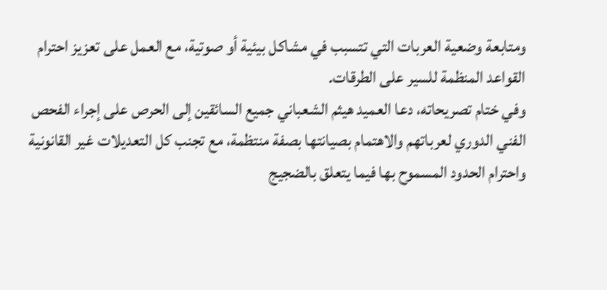ومتابعة وضعية العربات التي تتسبب في مشاكل بيئية أو صوتية، مع العمل على تعزيز احترام القواعد المنظمة للسير على الطرقات.
وفي ختام تصريحاته، دعا العميد هيثم الشعباني جميع السائقين إلى الحرص على إجراء الفحص الفني الدوري لعرباتهم والاهتمام بصيانتها بصفة منتظمة، مع تجنب كل التعديلات غير القانونية واحترام الحدود المسموح بها فيما يتعلق بالضجيج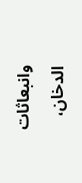وانبعاثات الدخان،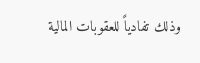وذلك تفادياً للعقوبات المالية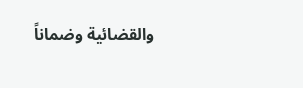والقضائية وضماناً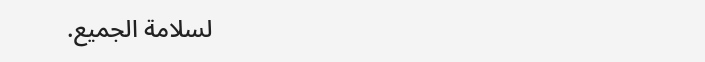لسلامة الجميع.